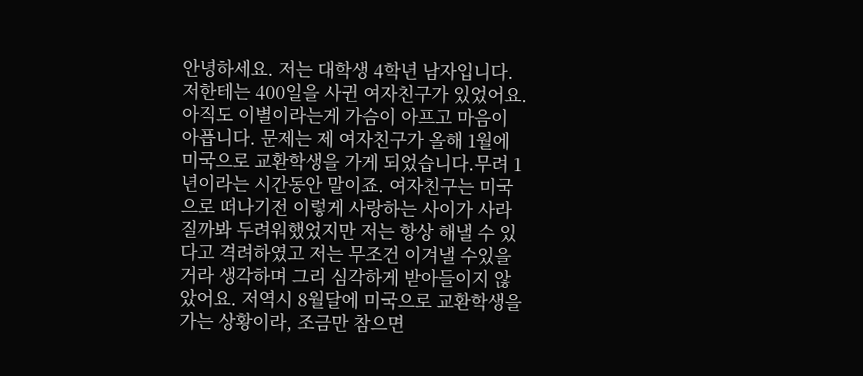안녕하세요. 저는 대학생 4학년 남자입니다.저한테는 400일을 사귄 여자친구가 있었어요. 아직도 이별이라는게 가슴이 아프고 마음이 아픕니다. 문제는 제 여자친구가 올해 1월에 미국으로 교환학생을 가게 되었습니다.무려 1년이라는 시간동안 말이죠. 여자친구는 미국으로 떠나기전 이렇게 사랑하는 사이가 사라질까봐 두려워했었지만 저는 항상 해낼 수 있다고 격려하였고 저는 무조건 이겨낼 수있을 거라 생각하며 그리 심각하게 받아들이지 않았어요. 저역시 8월달에 미국으로 교환학생을 가는 상황이라, 조금만 참으면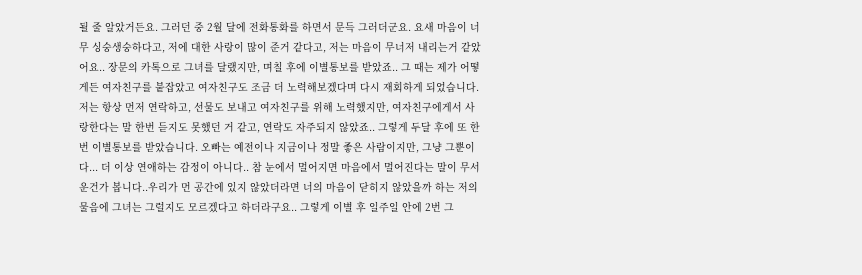될 줄 알았거든요. 그러던 중 2월 달에 전화통화를 하면서 문득 그러더군요. 요새 마음이 너무 싱숭생숭하다고, 저에 대한 사랑이 많이 준거 같다고, 저는 마음이 무너저 내리는거 같았어요.. 장문의 카톡으로 그녀를 달랬지만, 며칠 후에 이별통보를 받았죠.. 그 때는 제가 어떻게든 여자친구를 붙잡았고 여자친구도 조금 더 노력해보겠다며 다시 재회하게 되었습니다. 저는 항상 먼저 연락하고, 선물도 보내고 여자친구를 위해 노력했지만, 여자친구에게서 사랑한다는 말 한번 듣지도 못했던 거 같고, 연락도 자주되지 않았죠.. 그렇게 두달 후에 또 한번 이별통보를 받았습니다. 오빠는 예전이나 지금이나 정말 좋은 사람이지만, 그냥 그뿐이다... 더 이상 연애하는 감정이 아니다.. 참 눈에서 멀어지면 마음에서 멀어진다는 말이 무서운건가 봅니다..우리가 먼 공간에 있지 않았더라면 너의 마음이 닫히지 않았을까 하는 저의 물음에 그녀는 그럴지도 모르겠다고 하더라구요.. 그렇게 이별 후 일주일 안에 2번 그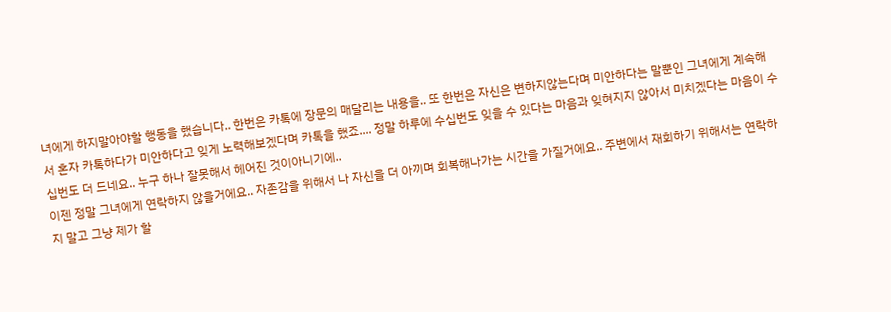녀에게 하지말아야할 행동을 했습니다.. 한번은 카톡에 장문의 매달리는 내용을.. 또 한번은 자신은 변하지않는다며 미안하다는 말뿐인 그녀에게 계속해서 혼자 카톡하다가 미안하다고 잊게 노력해보겠다며 카톡을 했죠.... 정말 하루에 수십번도 잊을 수 있다는 마음과 잊혀지지 않아서 미치겠다는 마음이 수십번도 더 드네요.. 누구 하나 잘못해서 헤어진 것이아니기에..
이젠 정말 그녀에게 연락하지 않을거에요.. 자존감을 위해서 나 자신을 더 아끼며 회복해나가는 시간을 가질거에요.. 주변에서 재회하기 위해서는 연락하지 말고 그냥 제가 할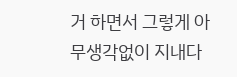거 하면서 그렇게 아무생각없이 지내다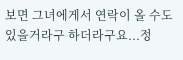보면 그녀에게서 연락이 올 수도 있을거라구 하더라구요...정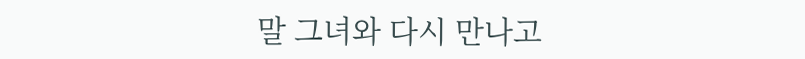말 그녀와 다시 만나고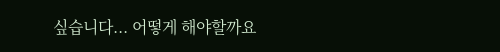싶습니다... 어떻게 해야할까요